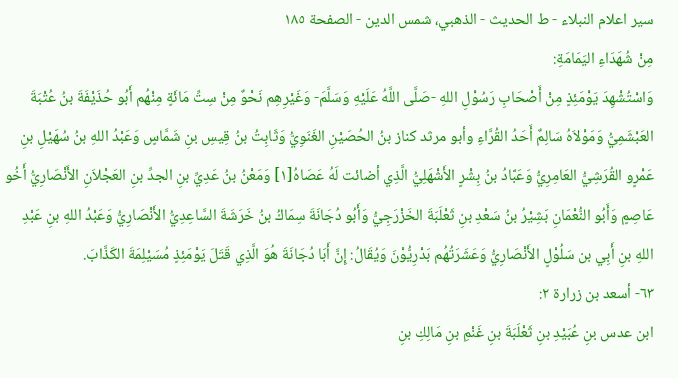سير اعلام النبلاء - ط الحديث - الذهبي، شمس الدين - الصفحة ١٨٥
مِنْ شُهَدَاءِ اليَمَامَةِ:
وَاسْتُشْهِدَ يَوْمَئِذٍ مِنْ أَصْحَابِ رَسُوْلِ اللهِ -صَلَّى اللَّهُ عَلَيْهِ وَسَلَّمَ- وَغَيْرِهِم نَحْوٌ مِنْ سِتِّ مَائَةٍ مِنْهُم أَبُو حُذَيْفَةَ بنُ عُتْبَةَ العَبْشَمِيُّ وَمَوْلاَهُ سَالِمٌ أَحَدُ القُرَّاءِ وأبو مرثد كناز بنُ الحُصَيْنِ الغَنَوِيُّ وَثَابِتُ بنُ قِيسِ بنِ شَمَّاسٍ وَعَبْدُ اللهِ بنُ سُهَيْلِ بنِ عَمْرٍو القُرَشِيُّ العَامِرِيُّ وَعَبَّادُ بنُ بِشْرٍ الأَشْهَلِيُّ الَّذِي أضائت لَهُ عَصَاهُ[١] وَمَعْنُ بنُ عَدِيِّ بنِ الجدِّ بنِ العَجْلاَنِ الأَنْصَارِيُّ أَخُو عَاصِمٍ وَأَبُو النُّعْمَانِ بَشِيْرُ بنُ سَعْدِ بنِ ثَعْلَبَةَ الخَزْرَجِيُّ وَأَبُو دُجَانَةَ سِمَاكُ بنُ خَرَشَةَ السَّاعِدِيُّ الأَنْصَارِيُّ وَعَبْدُ اللهِ بنِ عَبْدِ اللهِ بنِ أَبِي بن سَلُوْلٍ الأَنْصَارِيُّ وَعَشَرَتُهُم بَدْرِيُّوْنَ وَيُقَالُ: إِنَّ أَبَا دُجَانَةَ هُوَ الَّذِي قَتَلَ يَوْمَئِذٍ مُسَيْلِمَةَ الكَذَّابَ.
٦٣- أسعد بن زرارة ٢:
ابن عدس بنِ عُبَيْدِ بنِ ثَعْلَبَةَ بنِ غَنْمِ بنِ مَالِكِ بنِ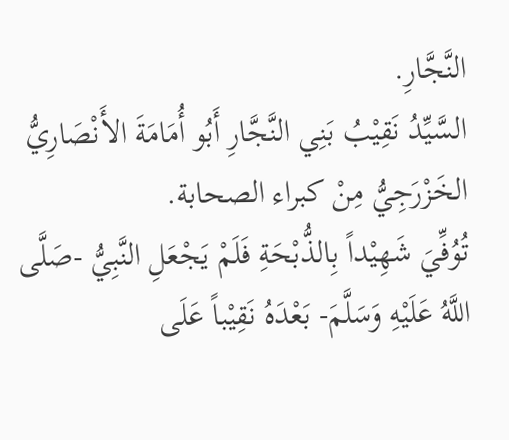النَّجَّارِ.
السَّيِّدُ نَقِيْبُ بَنِي النَّجَّارِ أَبُو أُمَامَةَ الأَنْصَارِيُّ الخَزْرَجِيُّ مِنْ كبراء الصحابة.
تُوُفِّيَ شَهِيْداً بِالذُّبْحَةِ فَلَمْ يَجْعَلِ النَّبِيُّ -صَلَّى اللَّهُ عَلَيْهِ وَسَلَّمَ- بَعْدَهُ نَقِيْباً عَلَى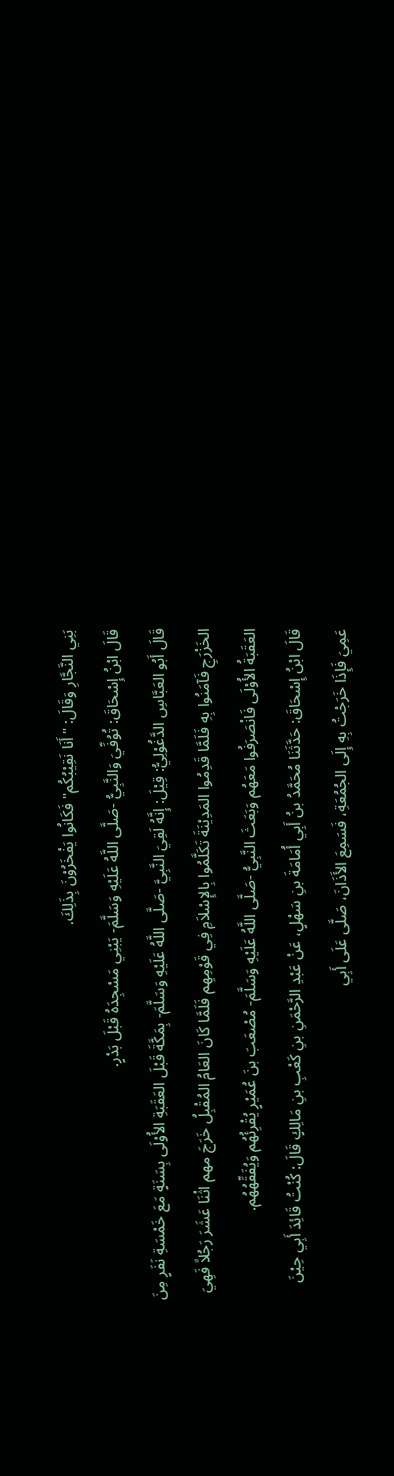بَنِي النَّجَّارِ وَقَالَ: "أَنَا نَقِيْبُكُم" فَكَانُوا يَفْخَرُوْنَ بِذَلِكَ.
قَالَ ابْنُ إِسْحَاقَ: تُوُفِّيَ وَالنَّبِيُّ -صَلَّى اللَّهُ عَلَيْهِ وَسَلَّمَ- يَبْنِي مَسْجِدَهُ قَبْلَ بَدْرٍ.
قَالَ أَبُو العَبَّاسِ الدَّغُوْلِيُّ: قِيْلَ: إِنَّهُ لَقِيَ النَّبِيَّ -صَلَّى اللَّهُ عَلَيْهِ وَسَلَّمَ- بِمَكَّةَ قَبْلَ العَقَبَةِ الأُوْلَى بِسَنَةٍ مَعَ خَمْسَةِ نَفَرٍ مِنَ الخَزْرَجِ فَآمَنُوا بِهِ فَلَمَّا قَدِمُوا المَدِيْنَةَ تَكَلَّمُوا بِالإِسْلاَمِ فِي قَوْمِهِم فَلَمَّا كَانَ العَامُ المُقْبِلُ خَرَجَ مهم اثْنَا عَشَرَ رَجُلاً فَهِيَ العَقَبَةُ الأُوْلَى فَانْصَرَفُوا مَعَهُم وَبَعَثَ النَّبِيُّ -صَلَّى اللَّهُ عَلَيْهِ وَسَلَّمَ- مُصْعَبَ بنَ عُمَيْرٍ يُقْرِئُهُم وَيُفَقِّهُهُم.
قَالَ ابْنُ إِسْحَاقَ: حَدَّثَنَا مُحَمَّدُ بنُ أَبِي أُمَامَةَ بنِ سَهْلٍ، عَنْ عَبْدِ الرَّحْمَنِ بنِ كَعْبِ بنِ مَالِكٍ قَالَ: كُنْتُ قَائِدَ أَبِي حِيْنَ عَمِيَ فَإِذَا خَرَجْتُ بِهِ إِلَى الجُمُعَةِ، فَسَمِعَ الأَذَانَ، صَلَّى عَلَى أَبِي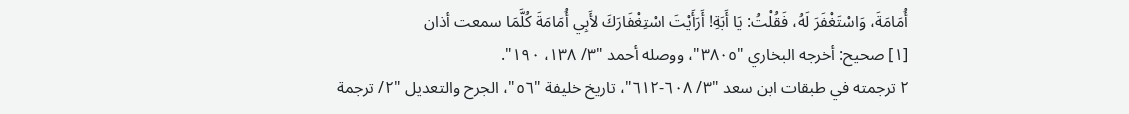أُمَامَةَ، وَاسْتَغْفَرَ لَهُ، فَقُلْتُ: يَا أَبَةِ! أَرَأَيْتَ اسْتِغْفَارَكَ لأَبِي أُمَامَةَ كُلَّمَا سمعت أذان
[١] صحيح: أخرجه البخاري "٣٨٠٥"، ووصله أحمد "٣/ ١٣٨، ١٩٠".
٢ ترجمته في طبقات ابن سعد "٣/ ٦٠٨-٦١٢"، تاريخ خليفة "٥٦"، الجرح والتعديل "٢/ ترجمة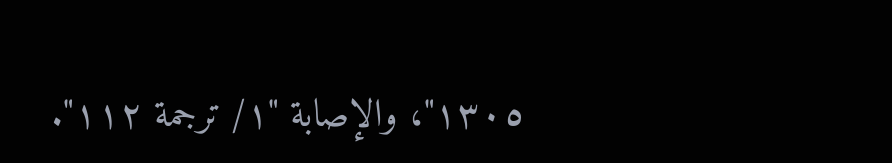١٣٠٥"، والإصابة "١/ ترجمة ١١٢".